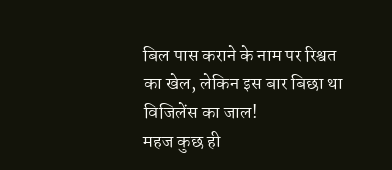बिल पास कराने के नाम पर रिश्वत का खेल, लेकिन इस बार बिछा था विजिलेंस का जाल!
महज कुछ ही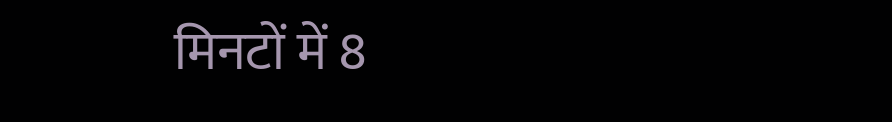मिनटों में 8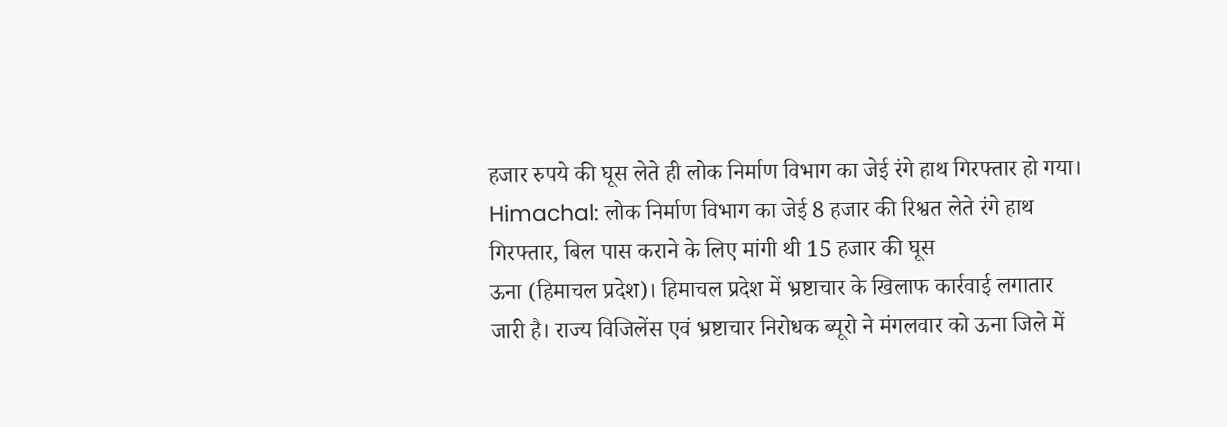हजार रुपये की घूस लेते ही लोक निर्माण विभाग का जेई रंगे हाथ गिरफ्तार हो गया।
Himachal: लोक निर्माण विभाग का जेई 8 हजार की रिश्वत लेते रंगे हाथ गिरफ्तार, बिल पास कराने के लिए मांगी थी 15 हजार की घूस
ऊना (हिमाचल प्रदेश)। हिमाचल प्रदेश में भ्रष्टाचार के खिलाफ कार्रवाई लगातार जारी है। राज्य विजिलेंस एवं भ्रष्टाचार निरोधक ब्यूरो ने मंगलवार को ऊना जिले में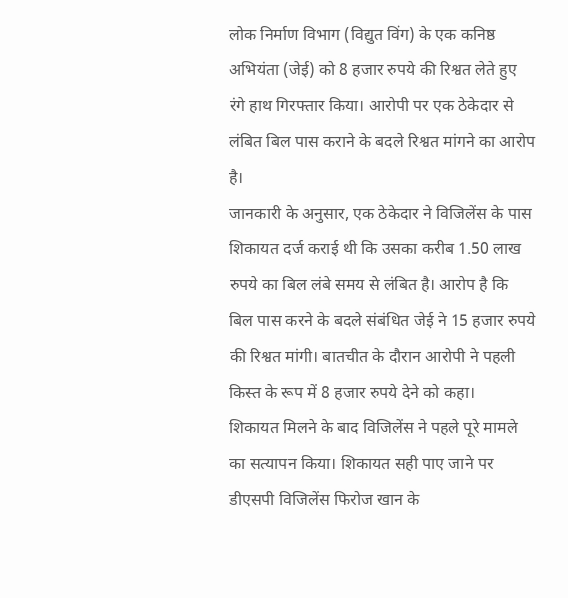लोक निर्माण विभाग (विद्युत विंग) के एक कनिष्ठ अभियंता (जेई) को 8 हजार रुपये की रिश्वत लेते हुए रंगे हाथ गिरफ्तार किया। आरोपी पर एक ठेकेदार से लंबित बिल पास कराने के बदले रिश्वत मांगने का आरोप है।
जानकारी के अनुसार, एक ठेकेदार ने विजिलेंस के पास शिकायत दर्ज कराई थी कि उसका करीब 1.50 लाख रुपये का बिल लंबे समय से लंबित है। आरोप है कि बिल पास करने के बदले संबंधित जेई ने 15 हजार रुपये की रिश्वत मांगी। बातचीत के दौरान आरोपी ने पहली किस्त के रूप में 8 हजार रुपये देने को कहा।
शिकायत मिलने के बाद विजिलेंस ने पहले पूरे मामले का सत्यापन किया। शिकायत सही पाए जाने पर डीएसपी विजिलेंस फिरोज खान के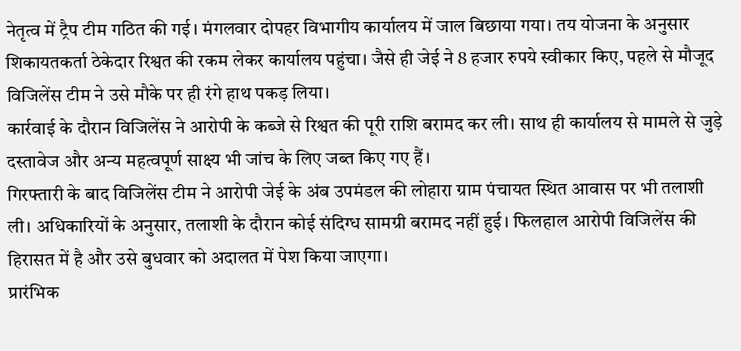नेतृत्व में ट्रैप टीम गठित की गई। मंगलवार दोपहर विभागीय कार्यालय में जाल बिछाया गया। तय योजना के अनुसार शिकायतकर्ता ठेकेदार रिश्वत की रकम लेकर कार्यालय पहुंचा। जैसे ही जेई ने 8 हजार रुपये स्वीकार किए, पहले से मौजूद विजिलेंस टीम ने उसे मौके पर ही रंगे हाथ पकड़ लिया।
कार्रवाई के दौरान विजिलेंस ने आरोपी के कब्जे से रिश्वत की पूरी राशि बरामद कर ली। साथ ही कार्यालय से मामले से जुड़े दस्तावेज और अन्य महत्वपूर्ण साक्ष्य भी जांच के लिए जब्त किए गए हैं।
गिरफ्तारी के बाद विजिलेंस टीम ने आरोपी जेई के अंब उपमंडल की लोहारा ग्राम पंचायत स्थित आवास पर भी तलाशी ली। अधिकारियों के अनुसार, तलाशी के दौरान कोई संदिग्ध सामग्री बरामद नहीं हुई। फिलहाल आरोपी विजिलेंस की हिरासत में है और उसे बुधवार को अदालत में पेश किया जाएगा।
प्रारंभिक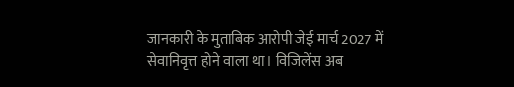जानकारी के मुताबिक आरोपी जेई मार्च 2027 में सेवानिवृत्त होने वाला था। विजिलेंस अब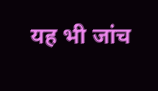यह भी जांच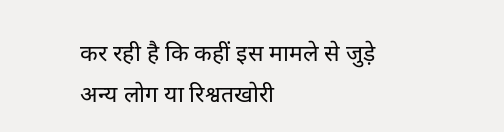कर रही है कि कहीं इस मामले से जुड़े अन्य लोग या रिश्वतखोरी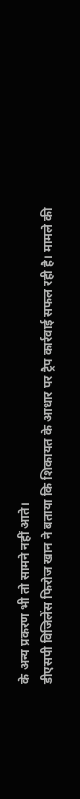के अन्य प्रकरण भी तो सामने नहीं आते।
डीएसपी विजिलेंस फिरोज खान ने बताया कि शिकायत के आधार पर ट्रैप कार्रवाई सफल रही है। मामले की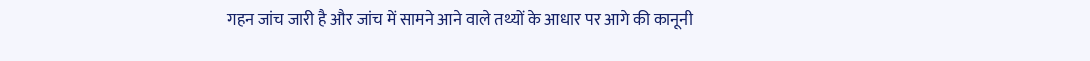गहन जांच जारी है और जांच में सामने आने वाले तथ्यों के आधार पर आगे की कानूनी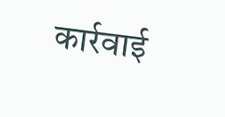कार्रवाई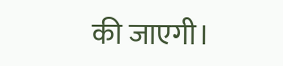की जाएगी।